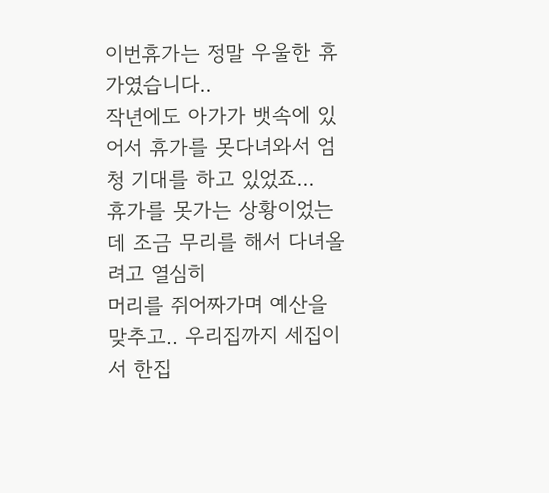이번휴가는 정말 우울한 휴가였습니다..
작년에도 아가가 뱃속에 있어서 휴가를 못다녀와서 엄청 기대를 하고 있었죠...
휴가를 못가는 상황이었는데 조금 무리를 해서 다녀올려고 열심히
머리를 쥐어짜가며 예산을 맞추고.. 우리집까지 세집이서 한집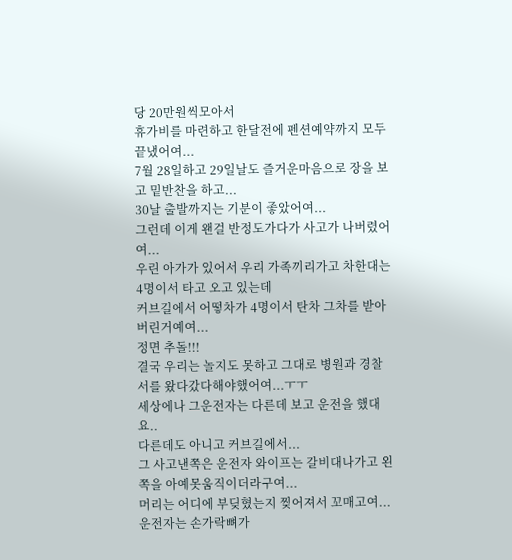당 20만원씩모아서
휴가비를 마련하고 한달전에 펜션예약까지 모두 끝냈어여...
7월 28일하고 29일날도 즐거운마음으로 장을 보고 밑반찬을 하고...
30날 출발까지는 기분이 좋았어여...
그런데 이게 왠걸 반정도가다가 사고가 나버렸어여...
우린 아가가 있어서 우리 가족끼리가고 차한대는 4명이서 타고 오고 있는데
커브길에서 어떻차가 4명이서 탄차 그차를 받아버린거예여...
정면 추돌!!!
결국 우리는 놀지도 못하고 그대로 병원과 경찰서를 왔다갔다해야했어여...ㅜㅜ
세상에나 그운전자는 다른데 보고 운전을 했대요..
다른데도 아니고 커브길에서...
그 사고낸쪽은 운전자 와이프는 갈비대나가고 왼쪽을 아예못움직이더라구여...
머리는 어디에 부딪혔는지 찢어져서 꼬매고여...
운전자는 손가락뼈가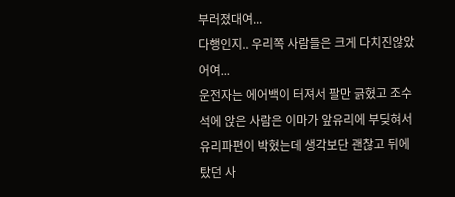부러졌대여...
다행인지.. 우리쪽 사람들은 크게 다치진않았어여...
운전자는 에어백이 터져서 팔만 긁혔고 조수석에 앉은 사람은 이마가 앞유리에 부딪혀서
유리파편이 박혔는데 생각보단 괜찮고 뒤에 탔던 사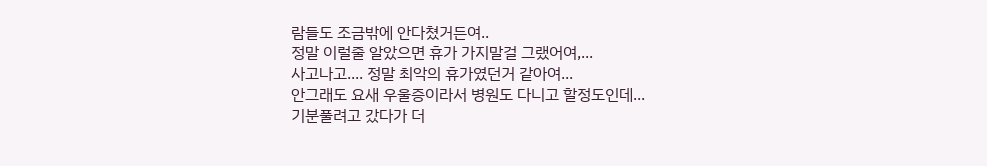람들도 조금밖에 안다쳤거든여..
정말 이럴줄 알았으면 휴가 가지말걸 그랬어여,...
사고나고.... 정말 최악의 휴가였던거 같아여...
안그래도 요새 우울증이라서 병원도 다니고 할정도인데...
기분풀려고 갔다가 더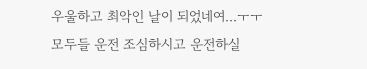우울하고 최악인 날이 되었네여...ㅜㅜ
모두들 운전 조심하시고 운전하실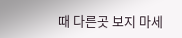때 다른곳 보지 마세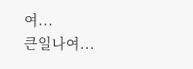여...
큰일나여...